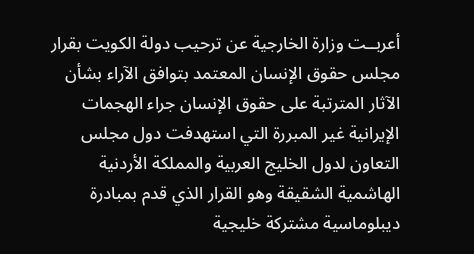أعربــت وزارة الخارجية عن ترحيب دولة الكويت بقرار مجلس حقوق الإنسان المعتمد بتوافق الآراء بشأن الآثار المترتبة على حقوق الإنسان جراء الهجمات الإيرانية غير المبررة التي استهدفت دول مجلس التعاون لدول الخليج العربية والمملكة الأردنية الهاشمية الشقيقة وهو القرار الذي قدم بمبادرة ديبلوماسية مشتركة خليجية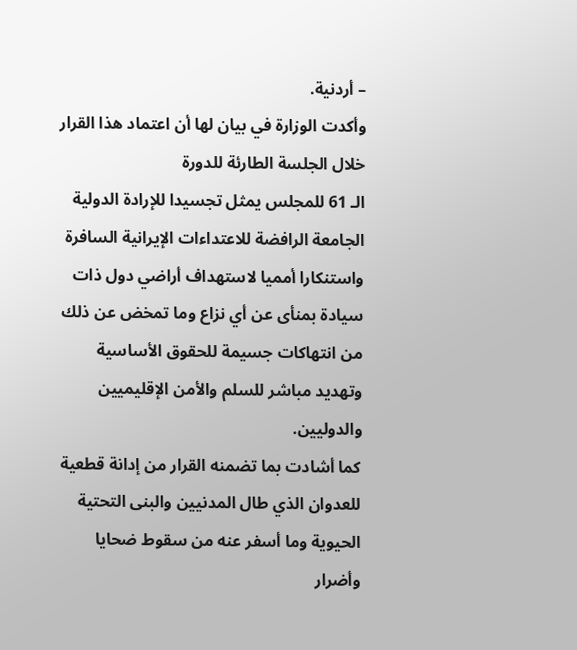– أردنية.
وأكدت الوزارة في بيان لها أن اعتماد هذا القرار خلال الجلسة الطارئة للدورة
الـ 61 للمجلس يمثل تجسيدا للإرادة الدولية الجامعة الرافضة للاعتداءات الإيرانية السافرة واستنكارا أمميا لاستهداف أراضي دول ذات سيادة بمنأى عن أي نزاع وما تمخض عن ذلك من انتهاكات جسيمة للحقوق الأساسية وتهديد مباشر للسلم والأمن الإقليميين والدوليين.
كما أشادت بما تضمنه القرار من إدانة قطعية للعدوان الذي طال المدنيين والبنى التحتية الحيوية وما أسفر عنه من سقوط ضحايا وأضرار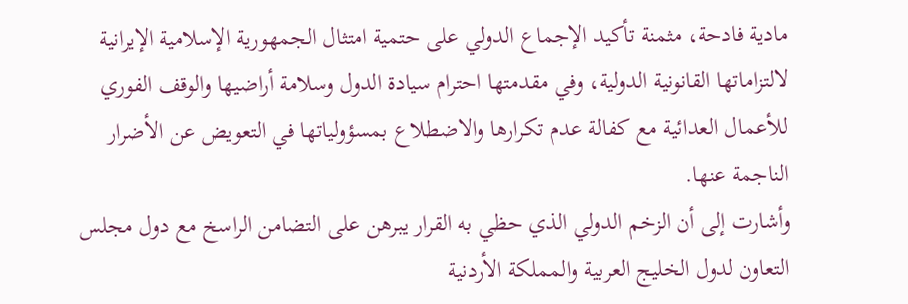مادية فادحة، مثمنة تأكيد الإجماع الدولي على حتمية امتثال الجمهورية الإسلامية الإيرانية لالتزاماتها القانونية الدولية، وفي مقدمتها احترام سيادة الدول وسلامة أراضيها والوقف الفوري للأعمال العدائية مع كفالة عدم تكرارها والاضطلاع بمسؤولياتها في التعويض عن الأضرار الناجمة عنها.
وأشارت إلى أن الزخم الدولي الذي حظي به القرار يبرهن على التضامن الراسخ مع دول مجلس التعاون لدول الخليج العربية والمملكة الأردنية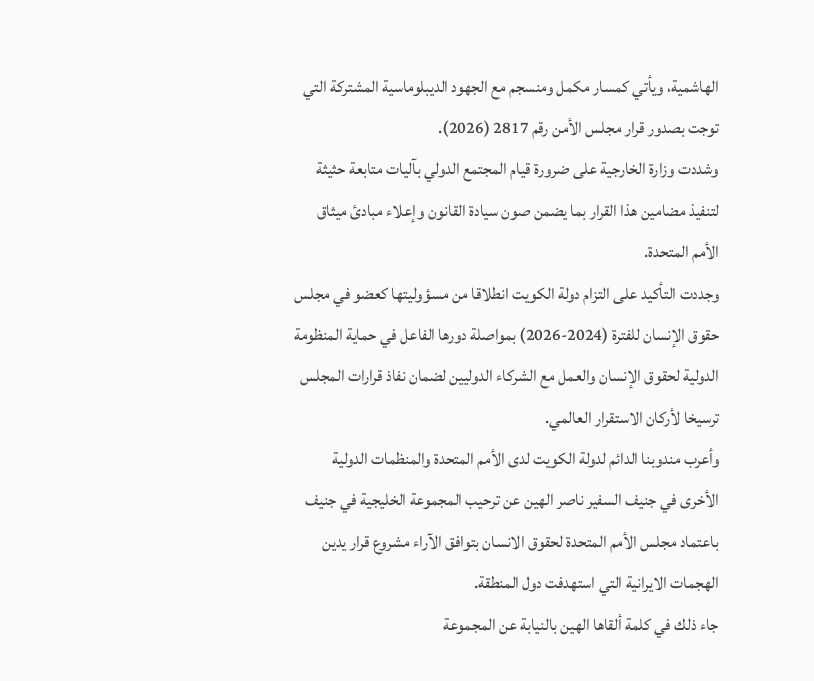الهاشمية، ويأتي كمسار مكمل ومنسجم مع الجهود الديبلوماسية المشتركة التي توجت بصدور قرار مجلس الأمن رقم 2817 (2026).
وشددت وزارة الخارجية على ضرورة قيام المجتمع الدولي بآليات متابعة حثيثة لتنفيذ مضامين هذا القرار بما يضمن صون سيادة القانون وإعلاء مبادئ ميثاق الأمم المتحدة.
وجددت التأكيد على التزام دولة الكويت انطلاقا من مسؤوليتها كعضو في مجلس حقوق الإنسان للفترة (2024-2026) بمواصلة دورها الفاعل في حماية المنظومة الدولية لحقوق الإنسان والعمل مع الشركاء الدوليين لضمان نفاذ قرارات المجلس ترسيخا لأركان الاستقرار العالمي.
وأعرب مندوبنا الدائم لدولة الكويت لدى الأمم المتحدة والمنظمات الدولية الأخرى في جنيف السفير ناصر الهين عن ترحيب المجموعة الخليجية في جنيف باعتماد مجلس الأمم المتحدة لحقوق الانسان بتوافق الآراء مشروع قرار يدين الهجمات الايرانية التي استهدفت دول المنطقة.
جاء ذلك في كلمة ألقاها الهين بالنيابة عن المجموعة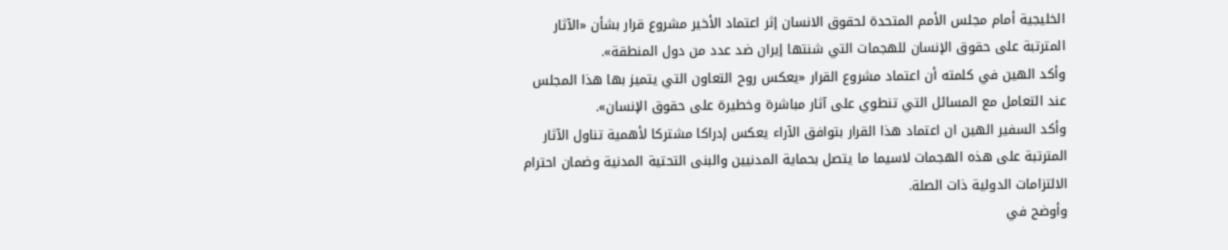الخليجية أمام مجلس الأمم المتحدة لحقوق الانسان إثر اعتماد الأخير مشروع قرار بشأن «الآثار المترتبة على حقوق الإنسان للهجمات التي شنتها إيران ضد عدد من دول المنطقة».
وأكد الهين في كلمته أن اعتماد مشروع القرار «يعكس روح التعاون التي يتميز بها هذا المجلس عند التعامل مع المسائل التي تنطوي على آثار مباشرة وخطيرة على حقوق الإنسان».
وأكد السفير الهين ان اعتماد هذا القرار بتوافق الآراء يعكس إدراكا مشتركا لأهمية تناول الآثار المترتبة على هذه الهجمات لاسيما ما يتصل بحماية المدنيين والبنى التحتية المدنية وضمان احترام الالتزامات الدولية ذات الصلة.
وأوضح في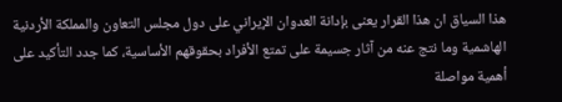هذا السياق ان هذا القرار يعنى بإدانة العدوان الإيراني على دول مجلس التعاون والمملكة الأردنية الهاشمية وما نتج عنه من آثار جسيمة على تمتع الأفراد بحقوقهم الأساسية، كما جدد التأكيد على أهمية مواصلة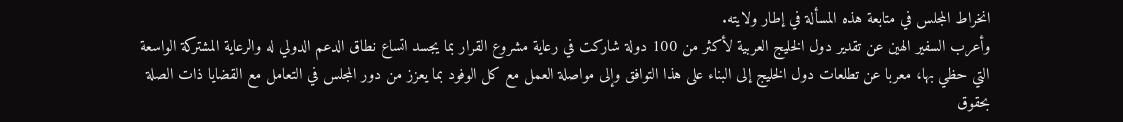انخراط المجلس في متابعة هذه المسألة في إطار ولايته.
وأعرب السفير الهين عن تقدير دول الخليج العربية لأكثر من 100 دولة شاركت في رعاية مشروع القرار بما يجسد اتساع نطاق الدعم الدولي له والرعاية المشتركة الواسعة التي حظي بها، معربا عن تطلعات دول الخليج إلى البناء على هذا التوافق وإلى مواصلة العمل مع كل الوفود بما يعزز من دور المجلس في التعامل مع القضايا ذات الصلة بحقوق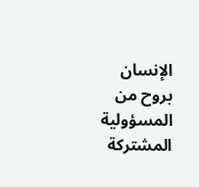الإنسان بروح من المسؤولية المشتركة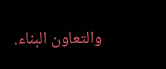والتعاون البناء.